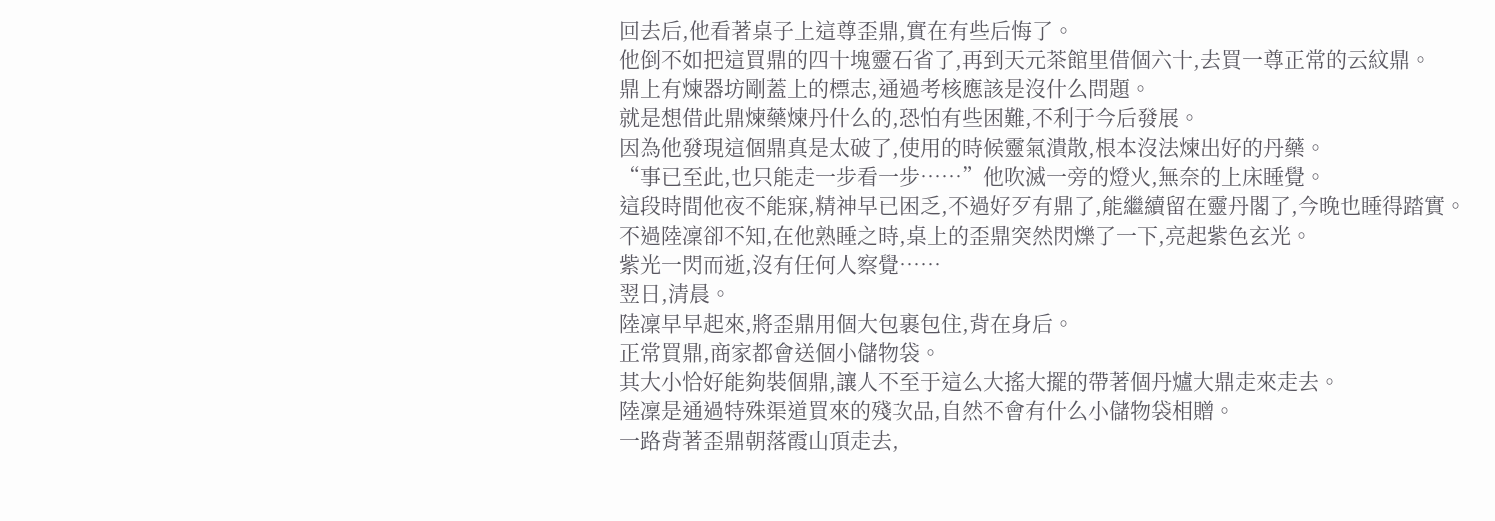回去后,他看著桌子上這尊歪鼎,實在有些后悔了。
他倒不如把這買鼎的四十塊靈石省了,再到天元茶館里借個六十,去買一尊正常的云紋鼎。
鼎上有煉器坊剛蓋上的標志,通過考核應該是沒什么問題。
就是想借此鼎煉藥煉丹什么的,恐怕有些困難,不利于今后發展。
因為他發現這個鼎真是太破了,使用的時候靈氣潰散,根本沒法煉出好的丹藥。
“事已至此,也只能走一步看一步……”他吹滅一旁的燈火,無奈的上床睡覺。
這段時間他夜不能寐,精神早已困乏,不過好歹有鼎了,能繼續留在靈丹閣了,今晚也睡得踏實。
不過陸凜卻不知,在他熟睡之時,桌上的歪鼎突然閃爍了一下,亮起紫色玄光。
紫光一閃而逝,沒有任何人察覺……
翌日,清晨。
陸凜早早起來,將歪鼎用個大包裹包住,背在身后。
正常買鼎,商家都會送個小儲物袋。
其大小恰好能夠裝個鼎,讓人不至于這么大搖大擺的帶著個丹爐大鼎走來走去。
陸凜是通過特殊渠道買來的殘次品,自然不會有什么小儲物袋相贈。
一路背著歪鼎朝落霞山頂走去,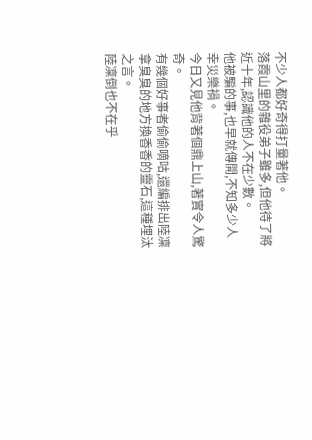不少人都好奇得打量著他。
落霞山里的雜役弟子雖多,但他待了將近十年,認識他的人不在少數。
他被騙的事,也早就傳開,不知多少人幸災樂禍。
今日又見他背著個鼎上山,著實令人驚奇。
有幾個好事者偷偷嘀咕,還編排出陸凜拿臭臭的地方換香香的靈石,這種埋汰之言。
陸凜倒也不在乎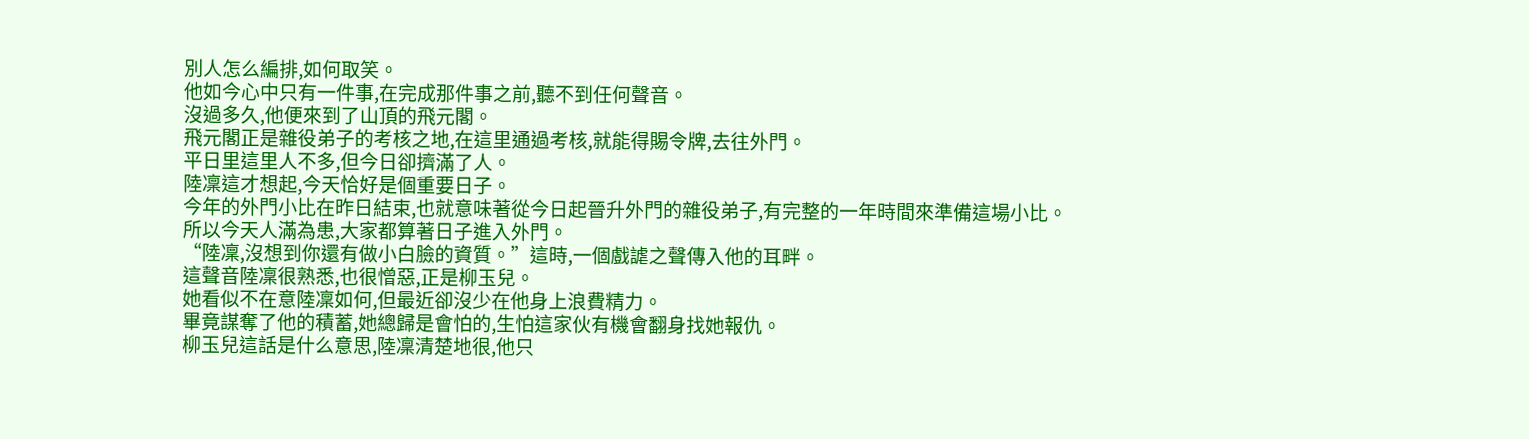別人怎么編排,如何取笑。
他如今心中只有一件事,在完成那件事之前,聽不到任何聲音。
沒過多久,他便來到了山頂的飛元閣。
飛元閣正是雜役弟子的考核之地,在這里通過考核,就能得賜令牌,去往外門。
平日里這里人不多,但今日卻擠滿了人。
陸凜這才想起,今天恰好是個重要日子。
今年的外門小比在昨日結束,也就意味著從今日起晉升外門的雜役弟子,有完整的一年時間來準備這場小比。
所以今天人滿為患,大家都算著日子進入外門。
“陸凜,沒想到你還有做小白臉的資質。”這時,一個戲謔之聲傳入他的耳畔。
這聲音陸凜很熟悉,也很憎惡,正是柳玉兒。
她看似不在意陸凜如何,但最近卻沒少在他身上浪費精力。
畢竟謀奪了他的積蓄,她總歸是會怕的,生怕這家伙有機會翻身找她報仇。
柳玉兒這話是什么意思,陸凜清楚地很,他只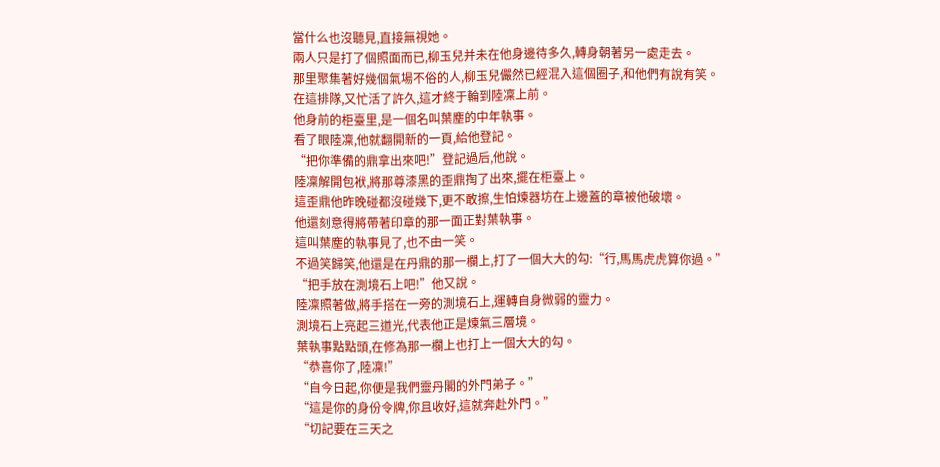當什么也沒聽見,直接無視她。
兩人只是打了個照面而已,柳玉兒并未在他身邊待多久,轉身朝著另一處走去。
那里聚集著好幾個氣場不俗的人,柳玉兒儼然已經混入這個圈子,和他們有說有笑。
在這排隊,又忙活了許久,這才終于輪到陸凜上前。
他身前的柜臺里,是一個名叫葉塵的中年執事。
看了眼陸凜,他就翻開新的一頁,給他登記。
“把你準備的鼎拿出來吧!”登記過后,他說。
陸凜解開包袱,將那尊漆黑的歪鼎掏了出來,擺在柜臺上。
這歪鼎他昨晚碰都沒碰幾下,更不敢擦,生怕煉器坊在上邊蓋的章被他破壞。
他還刻意得將帶著印章的那一面正對葉執事。
這叫葉塵的執事見了,也不由一笑。
不過笑歸笑,他還是在丹鼎的那一欄上,打了一個大大的勾:“行,馬馬虎虎算你過。”
“把手放在測境石上吧!”他又說。
陸凜照著做,將手搭在一旁的測境石上,運轉自身微弱的靈力。
測境石上亮起三道光,代表他正是煉氣三層境。
葉執事點點頭,在修為那一欄上也打上一個大大的勾。
“恭喜你了,陸凜!”
“自今日起,你便是我們靈丹閣的外門弟子。”
“這是你的身份令牌,你且收好,這就奔赴外門。”
“切記要在三天之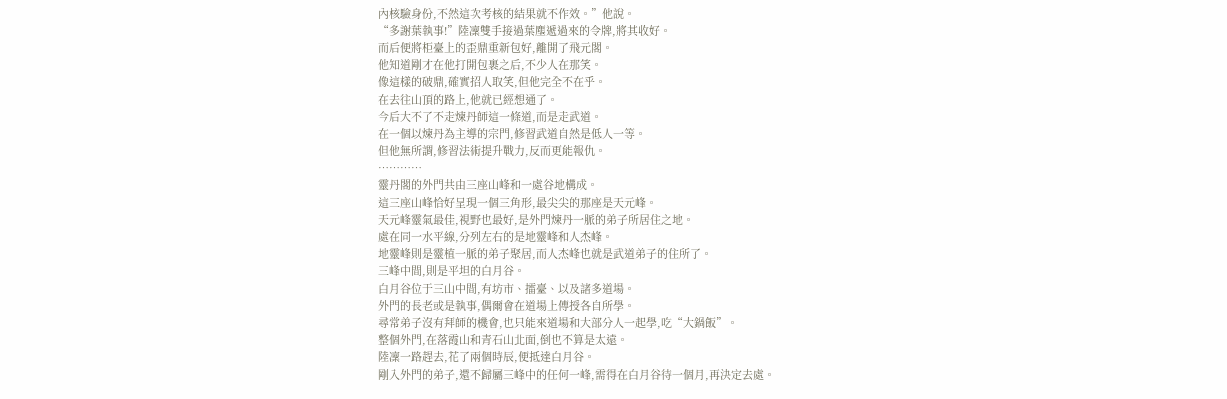內核驗身份,不然這次考核的結果就不作效。”他說。
“多謝葉執事!”陸凜雙手接過葉塵遞過來的令牌,將其收好。
而后便將柜臺上的歪鼎重新包好,離開了飛元閣。
他知道剛才在他打開包裹之后,不少人在那笑。
像這樣的破鼎,確實招人取笑,但他完全不在乎。
在去往山頂的路上,他就已經想通了。
今后大不了不走煉丹師這一條道,而是走武道。
在一個以煉丹為主導的宗門,修習武道自然是低人一等。
但他無所謂,修習法術提升戰力,反而更能報仇。
…………
靈丹閣的外門共由三座山峰和一處谷地構成。
這三座山峰恰好呈現一個三角形,最尖尖的那座是天元峰。
天元峰靈氣最佳,視野也最好,是外門煉丹一脈的弟子所居住之地。
處在同一水平線,分列左右的是地靈峰和人杰峰。
地靈峰則是靈植一脈的弟子聚居,而人杰峰也就是武道弟子的住所了。
三峰中間,則是平坦的白月谷。
白月谷位于三山中間,有坊市、擂臺、以及諸多道場。
外門的長老或是執事,偶爾會在道場上傳授各自所學。
尋常弟子沒有拜師的機會,也只能來道場和大部分人一起學,吃“大鍋飯”。
整個外門,在落霞山和青石山北面,倒也不算是太遠。
陸凜一路趕去,花了兩個時辰,便抵達白月谷。
剛入外門的弟子,還不歸屬三峰中的任何一峰,需得在白月谷待一個月,再決定去處。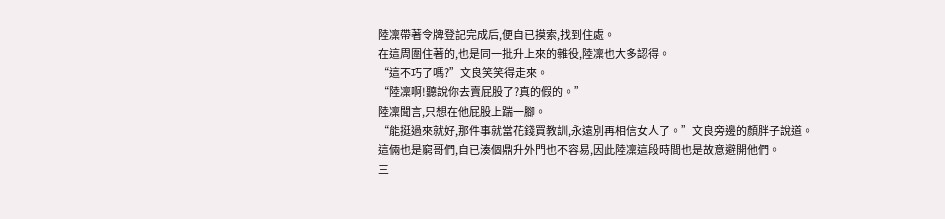陸凜帶著令牌登記完成后,便自已摸索,找到住處。
在這周圍住著的,也是同一批升上來的雜役,陸凜也大多認得。
“這不巧了嗎?”文良笑笑得走來。
“陸凜啊!聽說你去賣屁股了?真的假的。”
陸凜聞言,只想在他屁股上踹一腳。
“能挺過來就好,那件事就當花錢買教訓,永遠別再相信女人了。”文良旁邊的顏胖子說道。
這倆也是窮哥們,自已湊個鼎升外門也不容易,因此陸凜這段時間也是故意避開他們。
三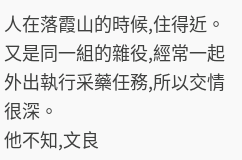人在落霞山的時候,住得近。
又是同一組的雜役,經常一起外出執行采藥任務,所以交情很深。
他不知,文良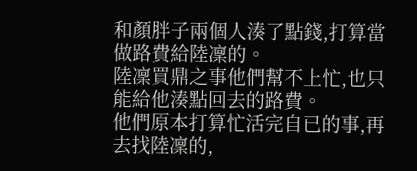和顏胖子兩個人湊了點錢,打算當做路費給陸凜的。
陸凜買鼎之事他們幫不上忙,也只能給他湊點回去的路費。
他們原本打算忙活完自已的事,再去找陸凜的,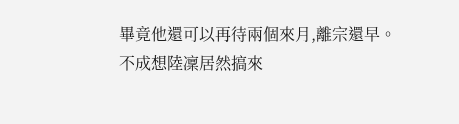畢竟他還可以再待兩個來月,離宗還早。
不成想陸凜居然搞來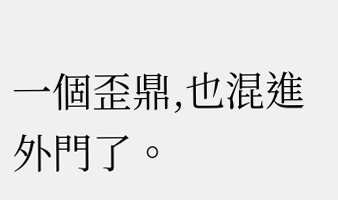一個歪鼎,也混進外門了。